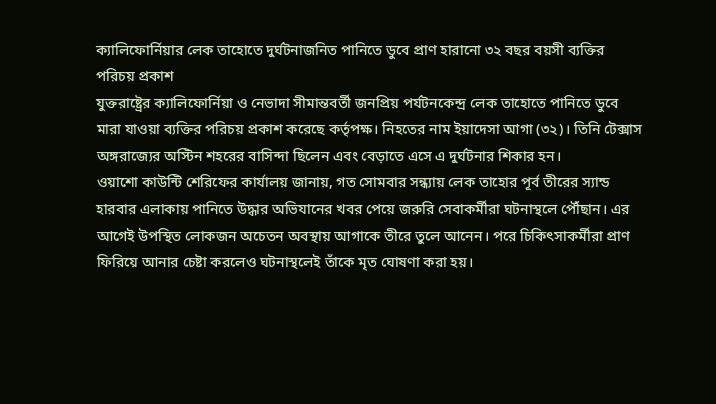ক্যালিফোর্নিয়ার লেক তাহোতে দুর্ঘটনাজনিত পানিতে ডুবে প্রাণ হারানো ৩২ বছর বয়সী ব্যক্তির পরিচয় প্রকাশ
যুক্তরাষ্ট্রের ক্যালিফোর্নিয়া ও নেভাদা সীমান্তবর্তী জনপ্রিয় পর্যটনকেন্দ্র লেক তাহোতে পানিতে ডুবে মারা যাওয়া ব্যক্তির পরিচয় প্রকাশ করেছে কর্তৃপক্ষ। নিহতের নাম ইয়াদেসা আগা (৩২)। তিনি টেক্সাস অঙ্গরাজ্যের অস্টিন শহরের বাসিন্দা ছিলেন এবং বেড়াতে এসে এ দুর্ঘটনার শিকার হন।
ওয়াশো কাউন্টি শেরিফের কার্যালয় জানায়, গত সোমবার সন্ধ্যায় লেক তাহোর পূর্ব তীরের স্যান্ড হারবার এলাকায় পানিতে উদ্ধার অভিযানের খবর পেয়ে জরুরি সেবাকর্মীরা ঘটনাস্থলে পৌঁছান। এর আগেই উপস্থিত লোকজন অচেতন অবস্থায় আগাকে তীরে তুলে আনেন। পরে চিকিৎসাকর্মীরা প্রাণ ফিরিয়ে আনার চেষ্টা করলেও ঘটনাস্থলেই তাঁকে মৃত ঘোষণা করা হয়।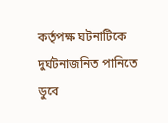কর্তৃপক্ষ ঘটনাটিকে দুর্ঘটনাজনিত পানিতে ডুবে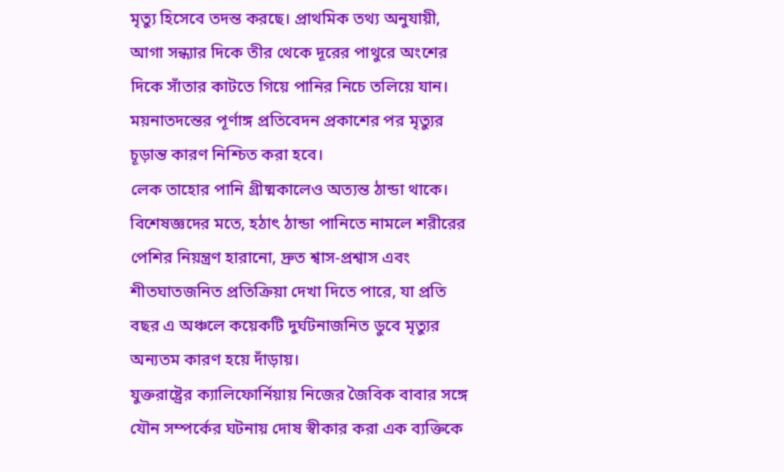মৃত্যু হিসেবে তদন্ত করছে। প্রাথমিক তথ্য অনুযায়ী, আগা সন্ধ্যার দিকে তীর থেকে দূরের পাথুরে অংশের দিকে সাঁতার কাটতে গিয়ে পানির নিচে তলিয়ে যান। ময়নাতদন্তের পূর্ণাঙ্গ প্রতিবেদন প্রকাশের পর মৃত্যুর চূড়ান্ত কারণ নিশ্চিত করা হবে।
লেক তাহোর পানি গ্রীষ্মকালেও অত্যন্ত ঠান্ডা থাকে। বিশেষজ্ঞদের মতে, হঠাৎ ঠান্ডা পানিতে নামলে শরীরের পেশির নিয়ন্ত্রণ হারানো, দ্রুত শ্বাস-প্রশ্বাস এবং শীতঘাতজনিত প্রতিক্রিয়া দেখা দিতে পারে, যা প্রতি বছর এ অঞ্চলে কয়েকটি দুর্ঘটনাজনিত ডুবে মৃত্যুর অন্যতম কারণ হয়ে দাঁড়ায়।
যুক্তরাষ্ট্রের ক্যালিফোর্নিয়ায় নিজের জৈবিক বাবার সঙ্গে যৌন সম্পর্কের ঘটনায় দোষ স্বীকার করা এক ব্যক্তিকে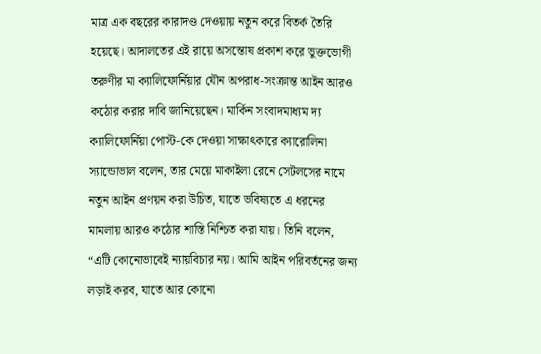মাত্র এক বছরের কারাদণ্ড দেওয়ায় নতুন করে বিতর্ক তৈরি হয়েছে। আদালতের এই রায়ে অসন্তোষ প্রকাশ করে ভুক্তভোগী তরুণীর মা ক্যালিফোর্নিয়ার যৌন অপরাধ-সংক্রান্ত আইন আরও কঠোর করার দাবি জানিয়েছেন। মার্কিন সংবাদমাধ্যম দ্য ক্যালিফোর্নিয়া পোস্ট-কে দেওয়া সাক্ষাৎকারে ক্যারোলিনা স্যান্ডোভাল বলেন, তার মেয়ে মাকাইলা রেনে সেটলসের নামে নতুন আইন প্রণয়ন করা উচিত, যাতে ভবিষ্যতে এ ধরনের মামলায় আরও কঠোর শাস্তি নিশ্চিত করা যায়। তিনি বলেন, “এটি কোনোভাবেই ন্যায়বিচার নয়। আমি আইন পরিবর্তনের জন্য লড়াই করব, যাতে আর কোনো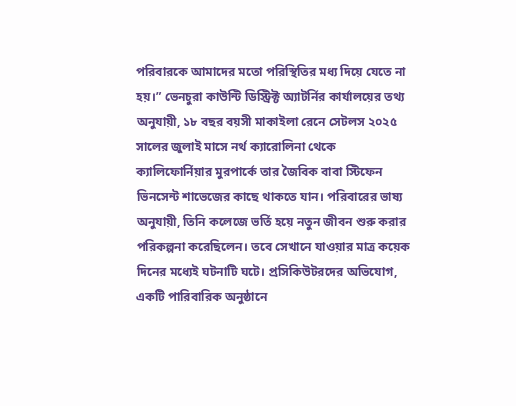পরিবারকে আমাদের মতো পরিস্থিতির মধ্য দিয়ে যেতে না হয়।” ভেনচুরা কাউন্টি ডিস্ট্রিক্ট অ্যাটর্নির কার্যালয়ের তথ্য অনুযায়ী, ১৮ বছর বয়সী মাকাইলা রেনে সেটলস ২০২৫ সালের জুলাই মাসে নর্থ ক্যারোলিনা থেকে ক্যালিফোর্নিয়ার মুরপার্কে তার জৈবিক বাবা স্টিফেন ভিনসেন্ট শাভেজের কাছে থাকতে যান। পরিবারের ভাষ্য অনুযায়ী, তিনি কলেজে ভর্তি হয়ে নতুন জীবন শুরু করার পরিকল্পনা করেছিলেন। তবে সেখানে যাওয়ার মাত্র কয়েক দিনের মধ্যেই ঘটনাটি ঘটে। প্রসিকিউটরদের অভিযোগ, একটি পারিবারিক অনুষ্ঠানে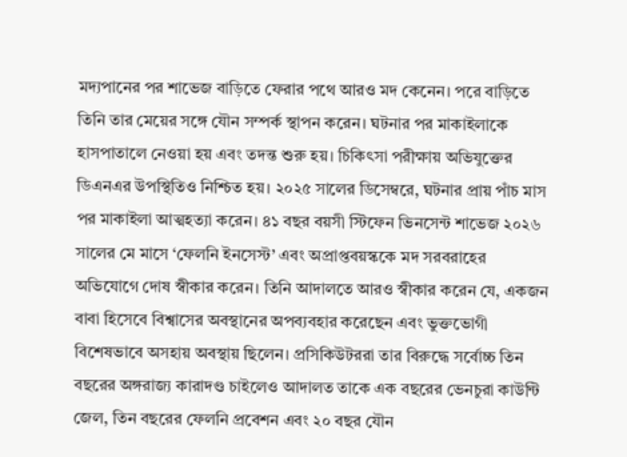মদ্যপানের পর শাভেজ বাড়িতে ফেরার পথে আরও মদ কেনেন। পরে বাড়িতে তিনি তার মেয়ের সঙ্গে যৌন সম্পর্ক স্থাপন করেন। ঘটনার পর মাকাইলাকে হাসপাতালে নেওয়া হয় এবং তদন্ত শুরু হয়। চিকিৎসা পরীক্ষায় অভিযুক্তের ডিএনএর উপস্থিতিও নিশ্চিত হয়। ২০২৫ সালের ডিসেম্বরে, ঘটনার প্রায় পাঁচ মাস পর মাকাইলা আত্মহত্যা করেন। ৪১ বছর বয়সী স্টিফেন ভিনসেন্ট শাভেজ ২০২৬ সালের মে মাসে ‘ফেলনি ইনসেস্ট’ এবং অপ্রাপ্তবয়স্ককে মদ সরবরাহের অভিযোগে দোষ স্বীকার করেন। তিনি আদালতে আরও স্বীকার করেন যে, একজন বাবা হিসেবে বিশ্বাসের অবস্থানের অপব্যবহার করেছেন এবং ভুক্তভোগী বিশেষভাবে অসহায় অবস্থায় ছিলেন। প্রসিকিউটররা তার বিরুদ্ধে সর্বোচ্চ তিন বছরের অঙ্গরাজ্য কারাদণ্ড চাইলেও আদালত তাকে এক বছরের ভেনচুরা কাউন্টি জেল, তিন বছরের ফেলনি প্রবেশন এবং ২০ বছর যৌন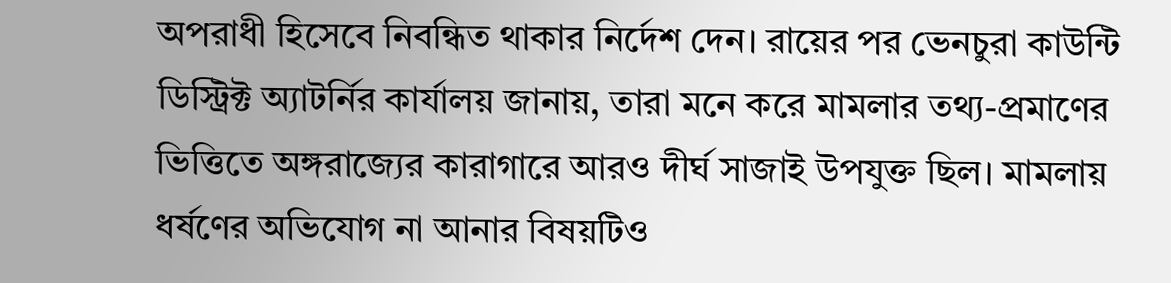অপরাধী হিসেবে নিবন্ধিত থাকার নির্দেশ দেন। রায়ের পর ভেনচুরা কাউন্টি ডিস্ট্রিক্ট অ্যাটর্নির কার্যালয় জানায়, তারা মনে করে মামলার তথ্য-প্রমাণের ভিত্তিতে অঙ্গরাজ্যের কারাগারে আরও দীর্ঘ সাজাই উপযুক্ত ছিল। মামলায় ধর্ষণের অভিযোগ না আনার বিষয়টিও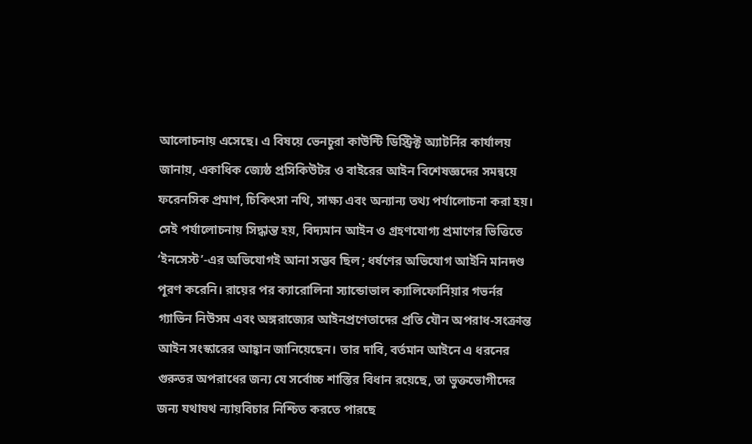আলোচনায় এসেছে। এ বিষয়ে ভেনচুরা কাউন্টি ডিস্ট্রিক্ট অ্যাটর্নির কার্যালয় জানায়, একাধিক জ্যেষ্ঠ প্রসিকিউটর ও বাইরের আইন বিশেষজ্ঞদের সমন্বয়ে ফরেনসিক প্রমাণ, চিকিৎসা নথি, সাক্ষ্য এবং অন্যান্য তথ্য পর্যালোচনা করা হয়। সেই পর্যালোচনায় সিদ্ধান্ত হয়, বিদ্যমান আইন ও গ্রহণযোগ্য প্রমাণের ভিত্তিতে ‘ইনসেস্ট’-এর অভিযোগই আনা সম্ভব ছিল; ধর্ষণের অভিযোগ আইনি মানদণ্ড পূরণ করেনি। রায়ের পর ক্যারোলিনা স্যান্ডোভাল ক্যালিফোর্নিয়ার গভর্নর গ্যাভিন নিউসম এবং অঙ্গরাজ্যের আইনপ্রণেতাদের প্রতি যৌন অপরাধ-সংক্রান্ত আইন সংস্কারের আহ্বান জানিয়েছেন। তার দাবি, বর্তমান আইনে এ ধরনের গুরুতর অপরাধের জন্য যে সর্বোচ্চ শাস্তির বিধান রয়েছে, তা ভুক্তভোগীদের জন্য যথাযথ ন্যায়বিচার নিশ্চিত করতে পারছে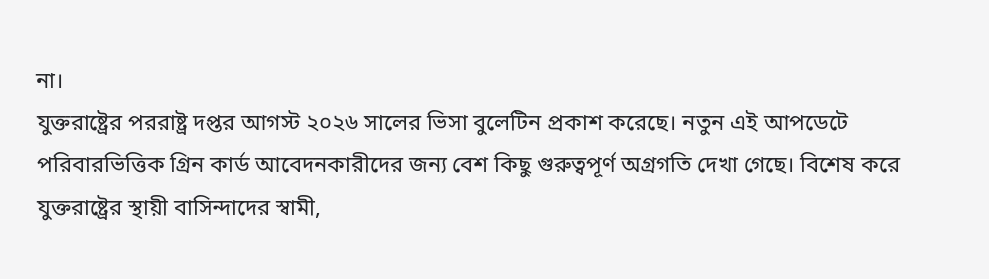না।
যুক্তরাষ্ট্রের পররাষ্ট্র দপ্তর আগস্ট ২০২৬ সালের ভিসা বুলেটিন প্রকাশ করেছে। নতুন এই আপডেটে পরিবারভিত্তিক গ্রিন কার্ড আবেদনকারীদের জন্য বেশ কিছু গুরুত্বপূর্ণ অগ্রগতি দেখা গেছে। বিশেষ করে যুক্তরাষ্ট্রের স্থায়ী বাসিন্দাদের স্বামী,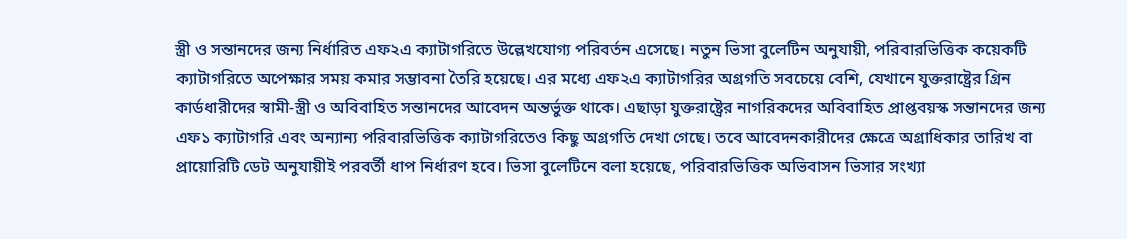স্ত্রী ও সন্তানদের জন্য নির্ধারিত এফ২এ ক্যাটাগরিতে উল্লেখযোগ্য পরিবর্তন এসেছে। নতুন ভিসা বুলেটিন অনুযায়ী, পরিবারভিত্তিক কয়েকটি ক্যাটাগরিতে অপেক্ষার সময় কমার সম্ভাবনা তৈরি হয়েছে। এর মধ্যে এফ২এ ক্যাটাগরির অগ্রগতি সবচেয়ে বেশি, যেখানে যুক্তরাষ্ট্রের গ্রিন কার্ডধারীদের স্বামী-স্ত্রী ও অবিবাহিত সন্তানদের আবেদন অন্তর্ভুক্ত থাকে। এছাড়া যুক্তরাষ্ট্রের নাগরিকদের অবিবাহিত প্রাপ্তবয়স্ক সন্তানদের জন্য এফ১ ক্যাটাগরি এবং অন্যান্য পরিবারভিত্তিক ক্যাটাগরিতেও কিছু অগ্রগতি দেখা গেছে। তবে আবেদনকারীদের ক্ষেত্রে অগ্রাধিকার তারিখ বা প্রায়োরিটি ডেট অনুযায়ীই পরবর্তী ধাপ নির্ধারণ হবে। ভিসা বুলেটিনে বলা হয়েছে, পরিবারভিত্তিক অভিবাসন ভিসার সংখ্যা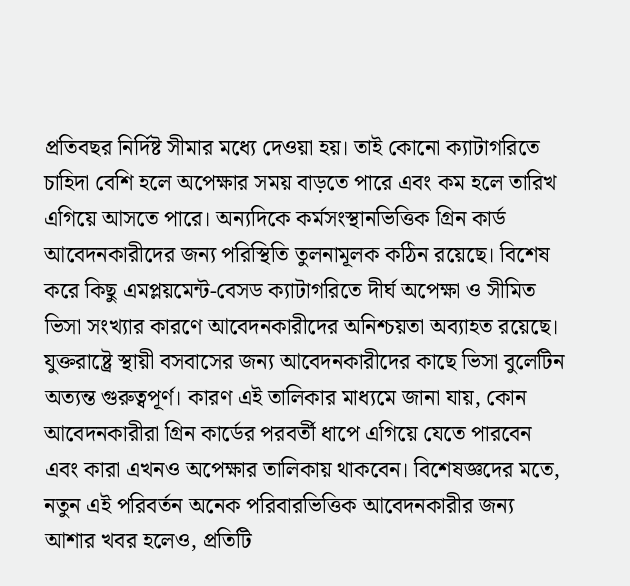প্রতিবছর নির্দিষ্ট সীমার মধ্যে দেওয়া হয়। তাই কোনো ক্যাটাগরিতে চাহিদা বেশি হলে অপেক্ষার সময় বাড়তে পারে এবং কম হলে তারিখ এগিয়ে আসতে পারে। অন্যদিকে কর্মসংস্থানভিত্তিক গ্রিন কার্ড আবেদনকারীদের জন্য পরিস্থিতি তুলনামূলক কঠিন রয়েছে। বিশেষ করে কিছু এমপ্লয়মেন্ট-বেসড ক্যাটাগরিতে দীর্ঘ অপেক্ষা ও সীমিত ভিসা সংখ্যার কারণে আবেদনকারীদের অনিশ্চয়তা অব্যাহত রয়েছে। যুক্তরাষ্ট্রে স্থায়ী বসবাসের জন্য আবেদনকারীদের কাছে ভিসা বুলেটিন অত্যন্ত গুরুত্বপূর্ণ। কারণ এই তালিকার মাধ্যমে জানা যায়, কোন আবেদনকারীরা গ্রিন কার্ডের পরবর্তী ধাপে এগিয়ে যেতে পারবেন এবং কারা এখনও অপেক্ষার তালিকায় থাকবেন। বিশেষজ্ঞদের মতে, নতুন এই পরিবর্তন অনেক পরিবারভিত্তিক আবেদনকারীর জন্য আশার খবর হলেও, প্রতিটি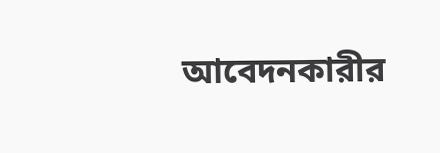আবেদনকারীর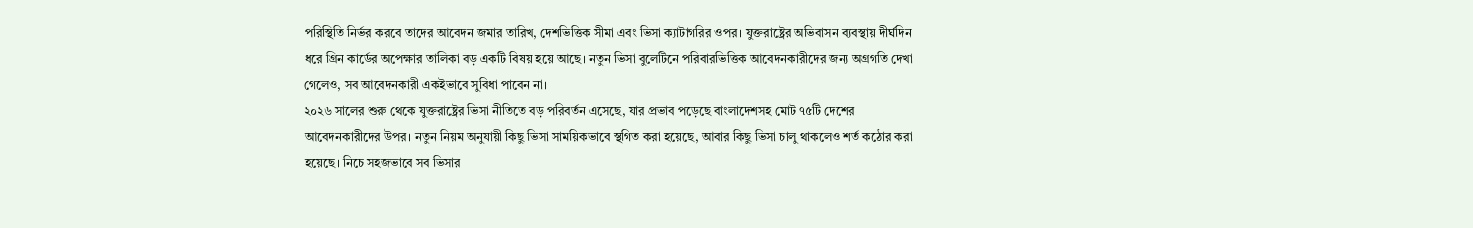পরিস্থিতি নির্ভর করবে তাদের আবেদন জমার তারিখ, দেশভিত্তিক সীমা এবং ভিসা ক্যাটাগরির ওপর। যুক্তরাষ্ট্রের অভিবাসন ব্যবস্থায় দীর্ঘদিন ধরে গ্রিন কার্ডের অপেক্ষার তালিকা বড় একটি বিষয় হয়ে আছে। নতুন ভিসা বুলেটিনে পরিবারভিত্তিক আবেদনকারীদের জন্য অগ্রগতি দেখা গেলেও, সব আবেদনকারী একইভাবে সুবিধা পাবেন না।
২০২৬ সালের শুরু থেকে যুক্তরাষ্ট্রের ভিসা নীতিতে বড় পরিবর্তন এসেছে, যার প্রভাব পড়েছে বাংলাদেশসহ মোট ৭৫টি দেশের আবেদনকারীদের উপর। নতুন নিয়ম অনুযায়ী কিছু ভিসা সাময়িকভাবে স্থগিত করা হয়েছে, আবার কিছু ভিসা চালু থাকলেও শর্ত কঠোর করা হয়েছে। নিচে সহজভাবে সব ভিসার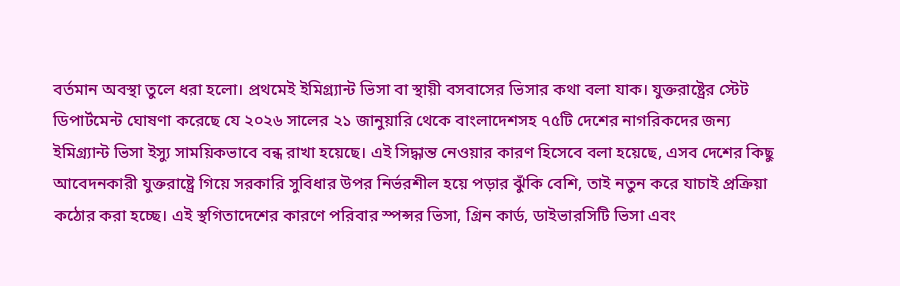বর্তমান অবস্থা তুলে ধরা হলো। প্রথমেই ইমিগ্র্যান্ট ভিসা বা স্থায়ী বসবাসের ভিসার কথা বলা যাক। যুক্তরাষ্ট্রের স্টেট ডিপার্টমেন্ট ঘোষণা করেছে যে ২০২৬ সালের ২১ জানুয়ারি থেকে বাংলাদেশসহ ৭৫টি দেশের নাগরিকদের জন্য ইমিগ্র্যান্ট ভিসা ইস্যু সাময়িকভাবে বন্ধ রাখা হয়েছে। এই সিদ্ধান্ত নেওয়ার কারণ হিসেবে বলা হয়েছে, এসব দেশের কিছু আবেদনকারী যুক্তরাষ্ট্রে গিয়ে সরকারি সুবিধার উপর নির্ভরশীল হয়ে পড়ার ঝুঁকি বেশি, তাই নতুন করে যাচাই প্রক্রিয়া কঠোর করা হচ্ছে। এই স্থগিতাদেশের কারণে পরিবার স্পন্সর ভিসা, গ্রিন কার্ড, ডাইভারসিটি ভিসা এবং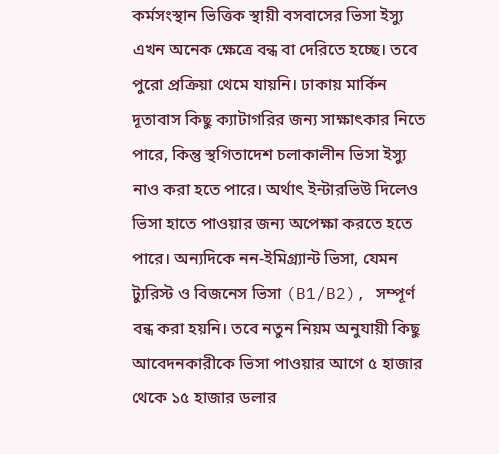কর্মসংস্থান ভিত্তিক স্থায়ী বসবাসের ভিসা ইস্যু এখন অনেক ক্ষেত্রে বন্ধ বা দেরিতে হচ্ছে। তবে পুরো প্রক্রিয়া থেমে যায়নি। ঢাকায় মার্কিন দূতাবাস কিছু ক্যাটাগরির জন্য সাক্ষাৎকার নিতে পারে, কিন্তু স্থগিতাদেশ চলাকালীন ভিসা ইস্যু নাও করা হতে পারে। অর্থাৎ ইন্টারভিউ দিলেও ভিসা হাতে পাওয়ার জন্য অপেক্ষা করতে হতে পারে। অন্যদিকে নন-ইমিগ্র্যান্ট ভিসা, যেমন ট্যুরিস্ট ও বিজনেস ভিসা (B1/B2), সম্পূর্ণ বন্ধ করা হয়নি। তবে নতুন নিয়ম অনুযায়ী কিছু আবেদনকারীকে ভিসা পাওয়ার আগে ৫ হাজার থেকে ১৫ হাজার ডলার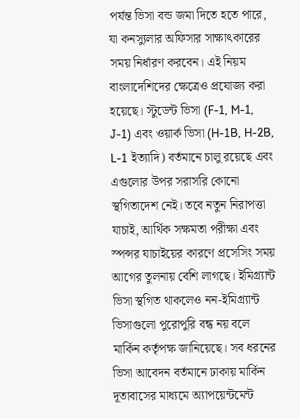পর্যন্ত ভিসা বন্ড জমা দিতে হতে পারে, যা কনস্যুলার অফিসার সাক্ষাৎকারের সময় নির্ধারণ করবেন। এই নিয়ম বাংলাদেশিদের ক্ষেত্রেও প্রযোজ্য করা হয়েছে। স্টুডেন্ট ভিসা (F-1, M-1, J-1) এবং ওয়ার্ক ভিসা (H-1B, H-2B, L-1 ইত্যাদি) বর্তমানে চালু রয়েছে এবং এগুলোর উপর সরাসরি কোনো স্থগিতাদেশ নেই। তবে নতুন নিরাপত্তা যাচাই, আর্থিক সক্ষমতা পরীক্ষা এবং স্পন্সর যাচাইয়ের কারণে প্রসেসিং সময় আগের তুলনায় বেশি লাগছে। ইমিগ্র্যান্ট ভিসা স্থগিত থাকলেও নন-ইমিগ্র্যান্ট ভিসাগুলো পুরোপুরি বন্ধ নয় বলে মার্কিন কর্তৃপক্ষ জানিয়েছে। সব ধরনের ভিসা আবেদন বর্তমানে ঢাকায় মার্কিন দূতাবাসের মাধ্যমে অ্যাপয়েন্টমেন্ট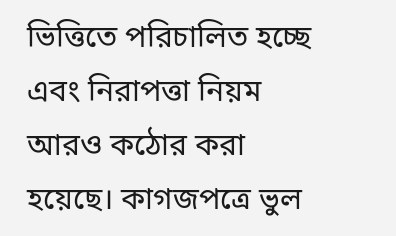ভিত্তিতে পরিচালিত হচ্ছে এবং নিরাপত্তা নিয়ম আরও কঠোর করা হয়েছে। কাগজপত্রে ভুল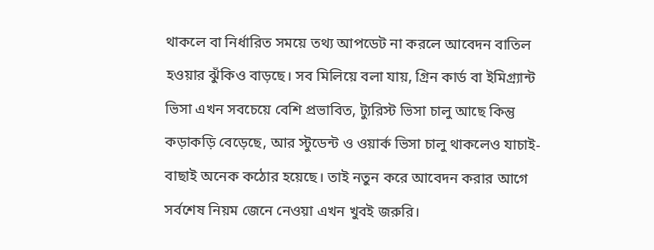থাকলে বা নির্ধারিত সময়ে তথ্য আপডেট না করলে আবেদন বাতিল হওয়ার ঝুঁকিও বাড়ছে। সব মিলিয়ে বলা যায়, গ্রিন কার্ড বা ইমিগ্র্যান্ট ভিসা এখন সবচেয়ে বেশি প্রভাবিত, ট্যুরিস্ট ভিসা চালু আছে কিন্তু কড়াকড়ি বেড়েছে, আর স্টুডেন্ট ও ওয়ার্ক ভিসা চালু থাকলেও যাচাই-বাছাই অনেক কঠোর হয়েছে। তাই নতুন করে আবেদন করার আগে সর্বশেষ নিয়ম জেনে নেওয়া এখন খুবই জরুরি।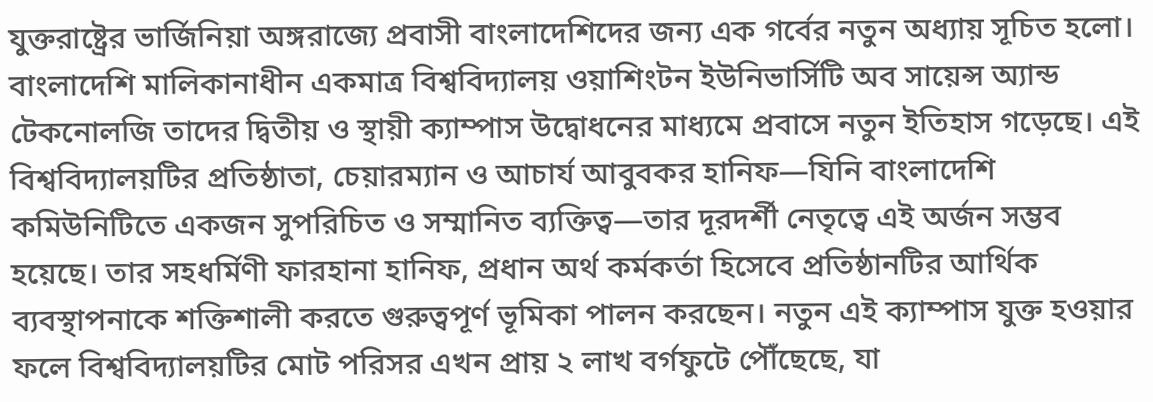যুক্তরাষ্ট্রের ভার্জিনিয়া অঙ্গরাজ্যে প্রবাসী বাংলাদেশিদের জন্য এক গর্বের নতুন অধ্যায় সূচিত হলো। বাংলাদেশি মালিকানাধীন একমাত্র বিশ্ববিদ্যালয় ওয়াশিংটন ইউনিভার্সিটি অব সায়েন্স অ্যান্ড টেকনোলজি তাদের দ্বিতীয় ও স্থায়ী ক্যাম্পাস উদ্বোধনের মাধ্যমে প্রবাসে নতুন ইতিহাস গড়েছে। এই বিশ্ববিদ্যালয়টির প্রতিষ্ঠাতা, চেয়ারম্যান ও আচার্য আবুবকর হানিফ—যিনি বাংলাদেশি কমিউনিটিতে একজন সুপরিচিত ও সম্মানিত ব্যক্তিত্ব—তার দূরদর্শী নেতৃত্বে এই অর্জন সম্ভব হয়েছে। তার সহধর্মিণী ফারহানা হানিফ, প্রধান অর্থ কর্মকর্তা হিসেবে প্রতিষ্ঠানটির আর্থিক ব্যবস্থাপনাকে শক্তিশালী করতে গুরুত্বপূর্ণ ভূমিকা পালন করছেন। নতুন এই ক্যাম্পাস যুক্ত হওয়ার ফলে বিশ্ববিদ্যালয়টির মোট পরিসর এখন প্রায় ২ লাখ বর্গফুটে পৌঁছেছে, যা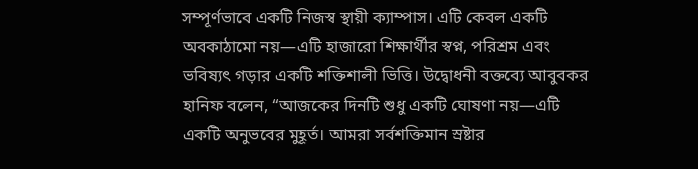সম্পূর্ণভাবে একটি নিজস্ব স্থায়ী ক্যাম্পাস। এটি কেবল একটি অবকাঠামো নয়—এটি হাজারো শিক্ষার্থীর স্বপ্ন, পরিশ্রম এবং ভবিষ্যৎ গড়ার একটি শক্তিশালী ভিত্তি। উদ্বোধনী বক্তব্যে আবুবকর হানিফ বলেন, “আজকের দিনটি শুধু একটি ঘোষণা নয়—এটি একটি অনুভবের মুহূর্ত। আমরা সর্বশক্তিমান স্রষ্টার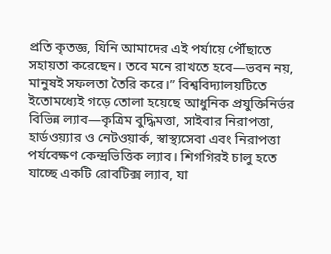প্রতি কৃতজ্ঞ, যিনি আমাদের এই পর্যায়ে পৌঁছাতে সহায়তা করেছেন। তবে মনে রাখতে হবে—ভবন নয়, মানুষই সফলতা তৈরি করে।” বিশ্ববিদ্যালয়টিতে ইতোমধ্যেই গড়ে তোলা হয়েছে আধুনিক প্রযুক্তিনির্ভর বিভিন্ন ল্যাব—কৃত্রিম বুদ্ধিমত্তা, সাইবার নিরাপত্তা, হার্ডওয়্যার ও নেটওয়ার্ক, স্বাস্থ্যসেবা এবং নিরাপত্তা পর্যবেক্ষণ কেন্দ্রভিত্তিক ল্যাব। শিগগিরই চালু হতে যাচ্ছে একটি রোবটিক্স ল্যাব, যা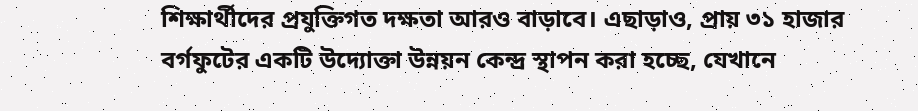শিক্ষার্থীদের প্রযুক্তিগত দক্ষতা আরও বাড়াবে। এছাড়াও, প্রায় ৩১ হাজার বর্গফুটের একটি উদ্যোক্তা উন্নয়ন কেন্দ্র স্থাপন করা হচ্ছে, যেখানে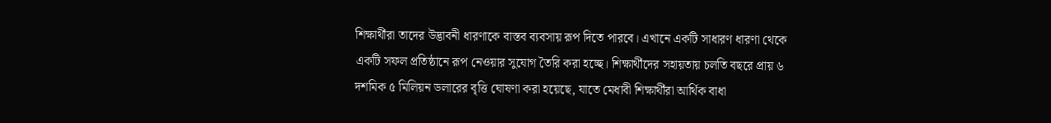শিক্ষার্থীরা তাদের উদ্ভাবনী ধারণাকে বাস্তব ব্যবসায় রূপ দিতে পারবে। এখানে একটি সাধারণ ধারণা থেকে একটি সফল প্রতিষ্ঠানে রূপ নেওয়ার সুযোগ তৈরি করা হচ্ছে। শিক্ষার্থীদের সহায়তায় চলতি বছরে প্রায় ৬ দশমিক ৫ মিলিয়ন ডলারের বৃত্তি ঘোষণা করা হয়েছে, যাতে মেধাবী শিক্ষার্থীরা আর্থিক বাধা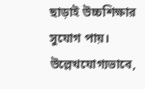ছাড়াই উচ্চশিক্ষার সুযোগ পায়। উল্লেখযোগ্যভাবে,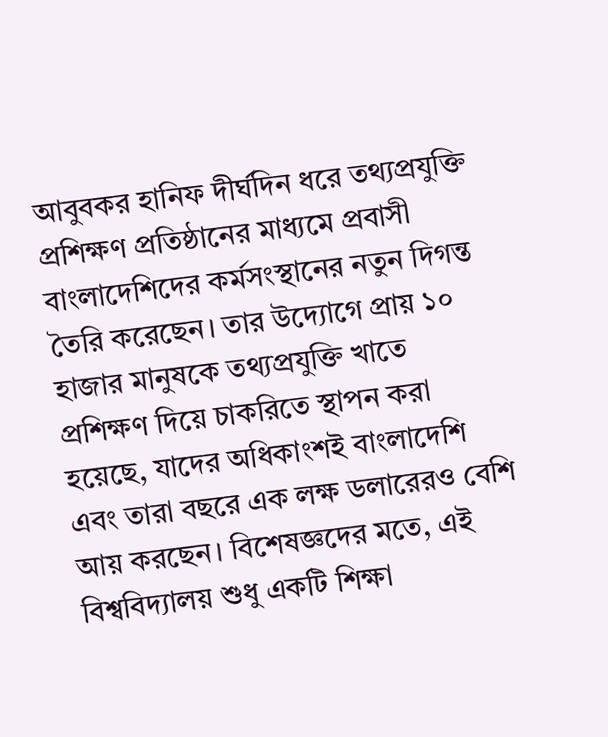আবুবকর হানিফ দীর্ঘদিন ধরে তথ্যপ্রযুক্তি প্রশিক্ষণ প্রতিষ্ঠানের মাধ্যমে প্রবাসী বাংলাদেশিদের কর্মসংস্থানের নতুন দিগন্ত তৈরি করেছেন। তার উদ্যোগে প্রায় ১০ হাজার মানুষকে তথ্যপ্রযুক্তি খাতে প্রশিক্ষণ দিয়ে চাকরিতে স্থাপন করা হয়েছে, যাদের অধিকাংশই বাংলাদেশি এবং তারা বছরে এক লক্ষ ডলারেরও বেশি আয় করছেন। বিশেষজ্ঞদের মতে, এই বিশ্ববিদ্যালয় শুধু একটি শিক্ষা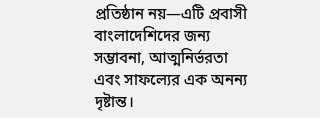প্রতিষ্ঠান নয়—এটি প্রবাসী বাংলাদেশিদের জন্য সম্ভাবনা, আত্মনির্ভরতা এবং সাফল্যের এক অনন্য দৃষ্টান্ত।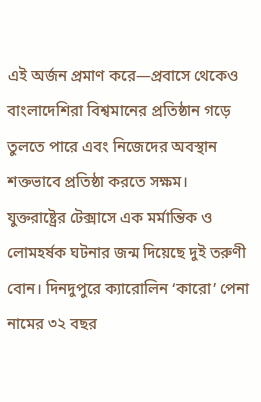এই অর্জন প্রমাণ করে—প্রবাসে থেকেও বাংলাদেশিরা বিশ্বমানের প্রতিষ্ঠান গড়ে তুলতে পারে এবং নিজেদের অবস্থান শক্তভাবে প্রতিষ্ঠা করতে সক্ষম।
যুক্তরাষ্ট্রের টেক্সাসে এক মর্মান্তিক ও লোমহর্ষক ঘটনার জন্ম দিয়েছে দুই তরুণী বোন। দিনদুপুরে ক্যারোলিন ‘কারো’ পেনা নামের ৩২ বছর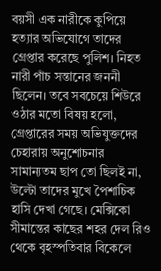বয়সী এক নারীকে কুপিয়ে হত্যার অভিযোগে তাদের গ্রেপ্তার করেছে পুলিশ। নিহত নারী পাঁচ সন্তানের জননী ছিলেন। তবে সবচেয়ে শিউরে ওঠার মতো বিষয় হলো, গ্রেপ্তারের সময় অভিযুক্তদের চেহারায় অনুশোচনার সামান্যতম ছাপ তো ছিলই না, উল্টো তাদের মুখে পৈশাচিক হাসি দেখা গেছে। মেক্সিকো সীমান্তের কাছের শহর দেল রিও থেকে বৃহস্পতিবার বিকেলে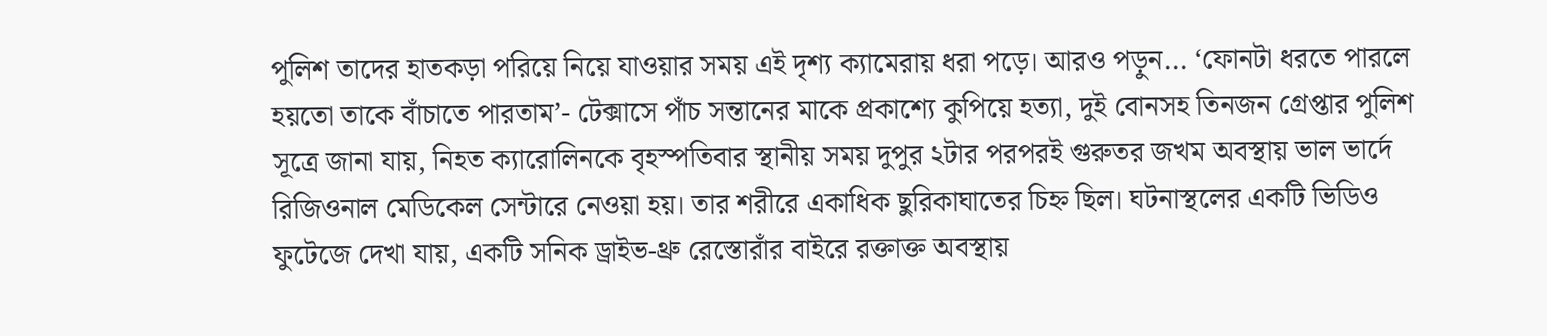পুলিশ তাদের হাতকড়া পরিয়ে নিয়ে যাওয়ার সময় এই দৃশ্য ক্যামেরায় ধরা পড়ে। আরও পড়ুন... ‘ফোনটা ধরতে পারলে হয়তো তাকে বাঁচাতে পারতাম’- টেক্সাসে পাঁচ সন্তানের মাকে প্রকাশ্যে কুপিয়ে হত্যা, দুই বোনসহ তিনজন গ্রেপ্তার পুলিশ সূত্রে জানা যায়, নিহত ক্যারোলিনকে বৃহস্পতিবার স্থানীয় সময় দুপুর ২টার পরপরই গুরুতর জখম অবস্থায় ভাল ভার্দে রিজিওনাল মেডিকেল সেন্টারে নেওয়া হয়। তার শরীরে একাধিক ছুরিকাঘাতের চিহ্ন ছিল। ঘটনাস্থলের একটি ভিডিও ফুটেজে দেখা যায়, একটি সনিক ড্রাইভ-থ্রু রেস্তোরাঁর বাইরে রক্তাক্ত অবস্থায়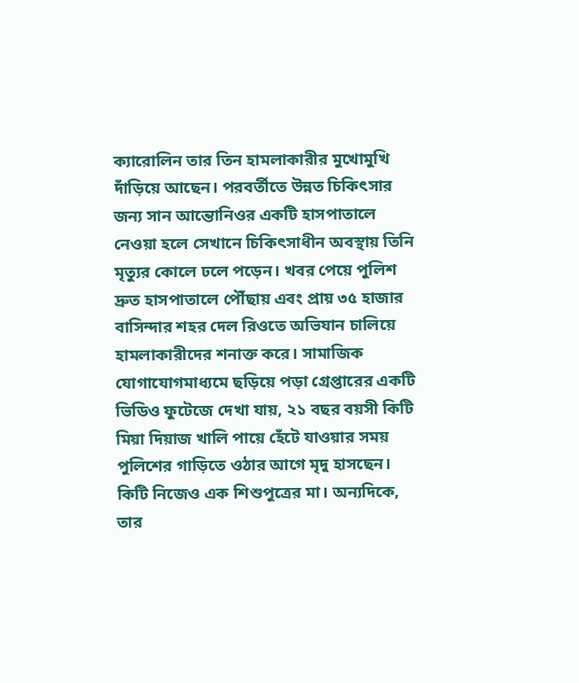ক্যারোলিন তার তিন হামলাকারীর মুখোমুখি দাঁড়িয়ে আছেন। পরবর্তীতে উন্নত চিকিৎসার জন্য সান আন্তোনিওর একটি হাসপাতালে নেওয়া হলে সেখানে চিকিৎসাধীন অবস্থায় তিনি মৃত্যুর কোলে ঢলে পড়েন। খবর পেয়ে পুলিশ দ্রুত হাসপাতালে পৌঁছায় এবং প্রায় ৩৫ হাজার বাসিন্দার শহর দেল রিওতে অভিযান চালিয়ে হামলাকারীদের শনাক্ত করে। সামাজিক যোগাযোগমাধ্যমে ছড়িয়ে পড়া গ্রেপ্তারের একটি ভিডিও ফুটেজে দেখা যায়, ২১ বছর বয়সী কিটি মিয়া দিয়াজ খালি পায়ে হেঁটে যাওয়ার সময় পুলিশের গাড়িতে ওঠার আগে মৃদু হাসছেন। কিটি নিজেও এক শিশুপুত্রের মা। অন্যদিকে, তার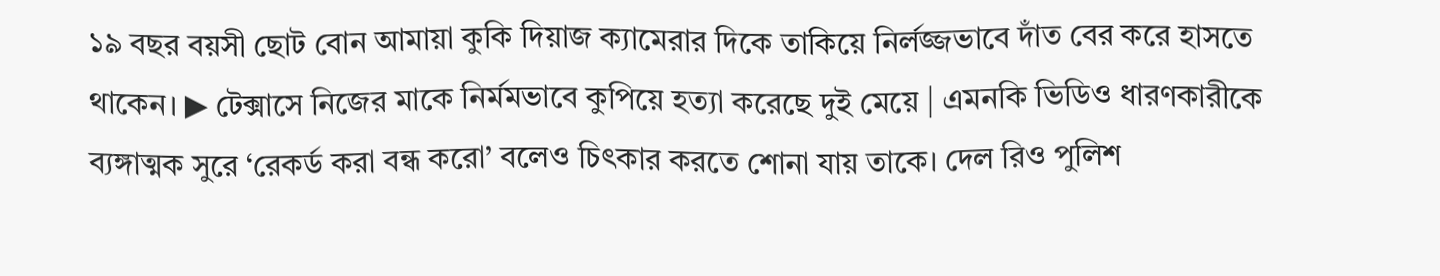১৯ বছর বয়সী ছোট বোন আমায়া কুকি দিয়াজ ক্যামেরার দিকে তাকিয়ে নির্লজ্জভাবে দাঁত বের করে হাসতে থাকেন। ▶ টেক্সাসে নিজের মাকে নির্মমভাবে কুপিয়ে হত্যা করেছে দুই মেয়ে | এমনকি ভিডিও ধারণকারীকে ব্যঙ্গাত্মক সুরে ‘রেকর্ড করা বন্ধ করো’ বলেও চিৎকার করতে শোনা যায় তাকে। দেল রিও পুলিশ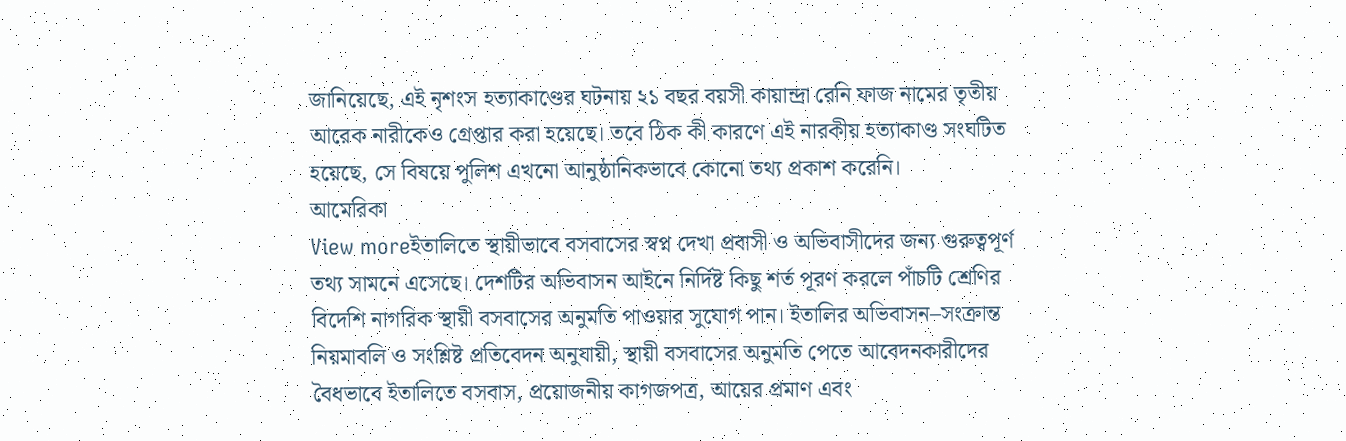জানিয়েছে, এই নৃশংস হত্যাকাণ্ডের ঘটনায় ২১ বছর বয়সী কায়ান্দ্রা রেনি ফাজ নামের তৃতীয় আরেক নারীকেও গ্রেপ্তার করা হয়েছে। তবে ঠিক কী কারণে এই নারকীয় হত্যাকাণ্ড সংঘটিত হয়েছে, সে বিষয়ে পুলিশ এখনো আনুষ্ঠানিকভাবে কোনো তথ্য প্রকাশ করেনি।
আমেরিকা
View moreইতালিতে স্থায়ীভাবে বসবাসের স্বপ্ন দেখা প্রবাসী ও অভিবাসীদের জন্য গুরুত্বপূর্ণ তথ্য সামনে এসেছে। দেশটির অভিবাসন আইনে নির্দিষ্ট কিছু শর্ত পূরণ করলে পাঁচটি শ্রেণির বিদেশি নাগরিক স্থায়ী বসবাসের অনুমতি পাওয়ার সুযোগ পান। ইতালির অভিবাসন–সংক্রান্ত নিয়মাবলি ও সংশ্লিষ্ট প্রতিবেদন অনুযায়ী, স্থায়ী বসবাসের অনুমতি পেতে আবেদনকারীদের বৈধভাবে ইতালিতে বসবাস, প্রয়োজনীয় কাগজপত্র, আয়ের প্রমাণ এবং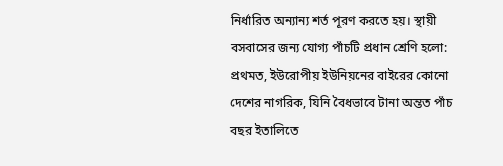নির্ধারিত অন্যান্য শর্ত পূরণ করতে হয়। স্থায়ী বসবাসের জন্য যোগ্য পাঁচটি প্রধান শ্রেণি হলো: প্রথমত, ইউরোপীয় ইউনিয়নের বাইরের কোনো দেশের নাগরিক, যিনি বৈধভাবে টানা অন্তত পাঁচ বছর ইতালিতে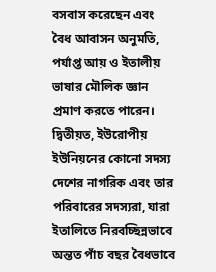বসবাস করেছেন এবং বৈধ আবাসন অনুমতি, পর্যাপ্ত আয় ও ইতালীয় ভাষার মৌলিক জ্ঞান প্রমাণ করতে পারেন। দ্বিতীয়ত, ইউরোপীয় ইউনিয়নের কোনো সদস্য দেশের নাগরিক এবং তার পরিবারের সদস্যরা, যারা ইতালিতে নিরবচ্ছিন্নভাবে অন্তত পাঁচ বছর বৈধভাবে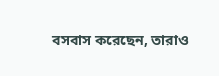বসবাস করেছেন, তারাও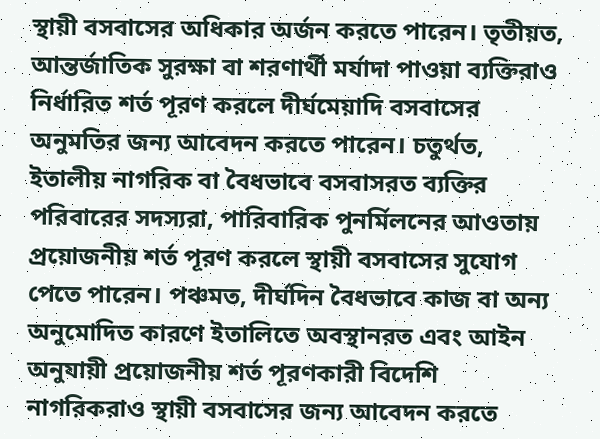স্থায়ী বসবাসের অধিকার অর্জন করতে পারেন। তৃতীয়ত, আন্তর্জাতিক সুরক্ষা বা শরণার্থী মর্যাদা পাওয়া ব্যক্তিরাও নির্ধারিত শর্ত পূরণ করলে দীর্ঘমেয়াদি বসবাসের অনুমতির জন্য আবেদন করতে পারেন। চতুর্থত, ইতালীয় নাগরিক বা বৈধভাবে বসবাসরত ব্যক্তির পরিবারের সদস্যরা, পারিবারিক পুনর্মিলনের আওতায় প্রয়োজনীয় শর্ত পূরণ করলে স্থায়ী বসবাসের সুযোগ পেতে পারেন। পঞ্চমত, দীর্ঘদিন বৈধভাবে কাজ বা অন্য অনুমোদিত কারণে ইতালিতে অবস্থানরত এবং আইন অনুযায়ী প্রয়োজনীয় শর্ত পূরণকারী বিদেশি নাগরিকরাও স্থায়ী বসবাসের জন্য আবেদন করতে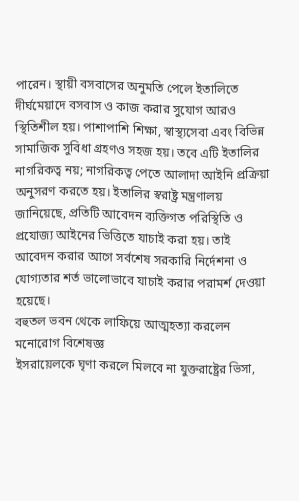পারেন। স্থায়ী বসবাসের অনুমতি পেলে ইতালিতে দীর্ঘমেয়াদে বসবাস ও কাজ করার সুযোগ আরও স্থিতিশীল হয়। পাশাপাশি শিক্ষা, স্বাস্থ্যসেবা এবং বিভিন্ন সামাজিক সুবিধা গ্রহণও সহজ হয়। তবে এটি ইতালির নাগরিকত্ব নয়; নাগরিকত্ব পেতে আলাদা আইনি প্রক্রিয়া অনুসরণ করতে হয়। ইতালির স্বরাষ্ট্র মন্ত্রণালয় জানিয়েছে, প্রতিটি আবেদন ব্যক্তিগত পরিস্থিতি ও প্রযোজ্য আইনের ভিত্তিতে যাচাই করা হয়। তাই আবেদন করার আগে সর্বশেষ সরকারি নির্দেশনা ও যোগ্যতার শর্ত ভালোভাবে যাচাই করার পরামর্শ দেওয়া হয়েছে।
বহুতল ভবন থেকে লাফিয়ে আত্মহত্যা করলেন মনোরোগ বিশেষজ্ঞ
ইসরায়েলকে ঘৃণা করলে মিলবে না যুক্তরাষ্ট্রের ভিসা,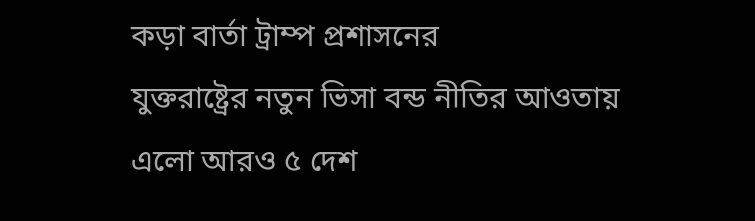কড়া বার্তা ট্রাম্প প্রশাসনের
যুক্তরাষ্ট্রের নতুন ভিসা বন্ড নীতির আওতায় এলো আরও ৫ দেশ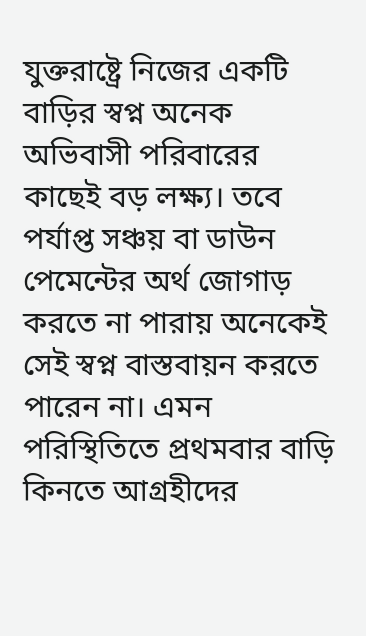যুক্তরাষ্ট্রে নিজের একটি বাড়ির স্বপ্ন অনেক অভিবাসী পরিবারের কাছেই বড় লক্ষ্য। তবে পর্যাপ্ত সঞ্চয় বা ডাউন পেমেন্টের অর্থ জোগাড় করতে না পারায় অনেকেই সেই স্বপ্ন বাস্তবায়ন করতে পারেন না। এমন পরিস্থিতিতে প্রথমবার বাড়ি কিনতে আগ্রহীদের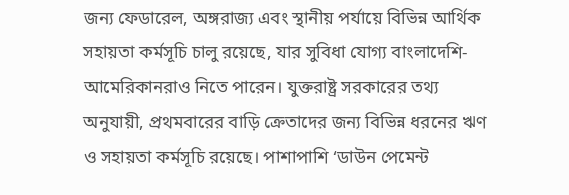জন্য ফেডারেল, অঙ্গরাজ্য এবং স্থানীয় পর্যায়ে বিভিন্ন আর্থিক সহায়তা কর্মসূচি চালু রয়েছে, যার সুবিধা যোগ্য বাংলাদেশি-আমেরিকানরাও নিতে পারেন। যুক্তরাষ্ট্র সরকারের তথ্য অনুযায়ী, প্রথমবারের বাড়ি ক্রেতাদের জন্য বিভিন্ন ধরনের ঋণ ও সহায়তা কর্মসূচি রয়েছে। পাশাপাশি ‘ডাউন পেমেন্ট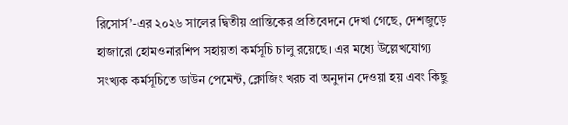রিসোর্স’-এর ২০২৬ সালের দ্বিতীয় প্রান্তিকের প্রতিবেদনে দেখা গেছে, দেশজুড়ে হাজারো হোমওনারশিপ সহায়তা কর্মসূচি চালু রয়েছে। এর মধ্যে উল্লেখযোগ্য সংখ্যক কর্মসূচিতে ডাউন পেমেন্ট, ক্লোজিং খরচ বা অনুদান দেওয়া হয় এবং কিছু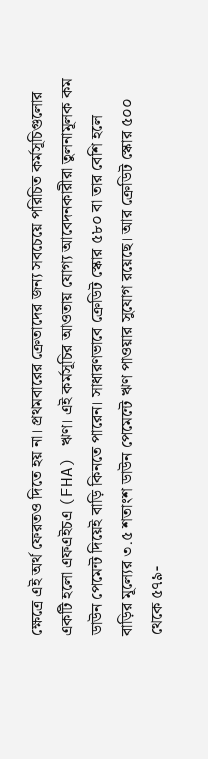ক্ষেত্রে এই অর্থ ফেরতও দিতে হয় না। প্রথমবারের ক্রেতাদের জন্য সবচেয়ে পরিচিত কর্মসূচিগুলোর একটি হলো এফএইচএ (FHA) ঋণ। এই কর্মসূচির আওতায় যোগ্য আবেদনকারীরা তুলনামূলক কম ডাউন পেমেন্ট দিয়েই বাড়ি কিনতে পারেন। সাধারণভাবে ক্রেডিট স্কোর ৫৮০ বা তার বেশি হলে বাড়ির মূল্যের ৩.৫ শতাংশ ডাউন পেমেন্টে ঋণ পাওয়ার সুযোগ রয়েছে। আর ক্রেডিট স্কোর ৫০০ থেকে ৫৭৯-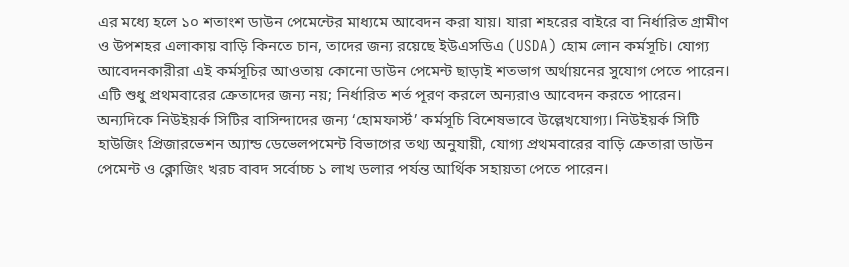এর মধ্যে হলে ১০ শতাংশ ডাউন পেমেন্টের মাধ্যমে আবেদন করা যায়। যারা শহরের বাইরে বা নির্ধারিত গ্রামীণ ও উপশহর এলাকায় বাড়ি কিনতে চান, তাদের জন্য রয়েছে ইউএসডিএ (USDA) হোম লোন কর্মসূচি। যোগ্য আবেদনকারীরা এই কর্মসূচির আওতায় কোনো ডাউন পেমেন্ট ছাড়াই শতভাগ অর্থায়নের সুযোগ পেতে পারেন। এটি শুধু প্রথমবারের ক্রেতাদের জন্য নয়; নির্ধারিত শর্ত পূরণ করলে অন্যরাও আবেদন করতে পারেন। অন্যদিকে নিউইয়র্ক সিটির বাসিন্দাদের জন্য ‘হোমফার্স্ট’ কর্মসূচি বিশেষভাবে উল্লেখযোগ্য। নিউইয়র্ক সিটি হাউজিং প্রিজারভেশন অ্যান্ড ডেভেলপমেন্ট বিভাগের তথ্য অনুযায়ী, যোগ্য প্রথমবারের বাড়ি ক্রেতারা ডাউন পেমেন্ট ও ক্লোজিং খরচ বাবদ সর্বোচ্চ ১ লাখ ডলার পর্যন্ত আর্থিক সহায়তা পেতে পারেন।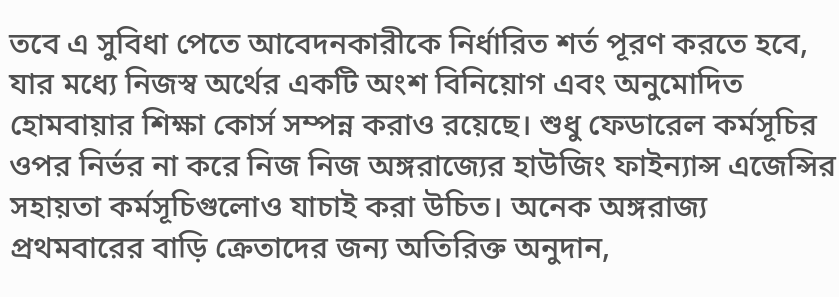তবে এ সুবিধা পেতে আবেদনকারীকে নির্ধারিত শর্ত পূরণ করতে হবে, যার মধ্যে নিজস্ব অর্থের একটি অংশ বিনিয়োগ এবং অনুমোদিত হোমবায়ার শিক্ষা কোর্স সম্পন্ন করাও রয়েছে। শুধু ফেডারেল কর্মসূচির ওপর নির্ভর না করে নিজ নিজ অঙ্গরাজ্যের হাউজিং ফাইন্যান্স এজেন্সির সহায়তা কর্মসূচিগুলোও যাচাই করা উচিত। অনেক অঙ্গরাজ্য প্রথমবারের বাড়ি ক্রেতাদের জন্য অতিরিক্ত অনুদান,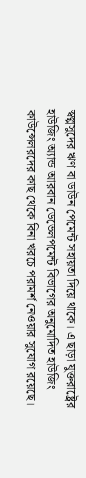স্বল্পসুদের ঋণ বা ডাউন পেমেন্ট সহায়তা দিয়ে থাকে। এ ছাড়া যুক্তরাষ্ট্রের হাউজিং অ্যান্ড আরবান ডেভেলপমেন্ট বিভাগের অনুমোদিত হাউজিং কাউন্সেলরদের কাছ থেকে বিনা খরচে পরামর্শ নেওয়ার সুযোগ রয়েছে।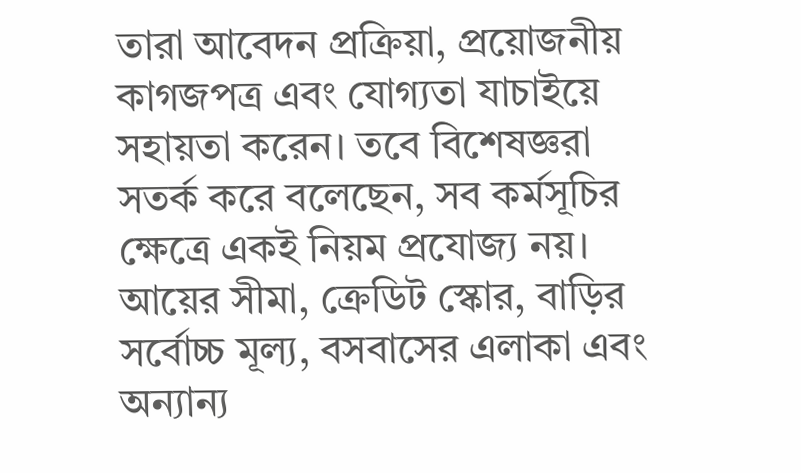তারা আবেদন প্রক্রিয়া, প্রয়োজনীয় কাগজপত্র এবং যোগ্যতা যাচাইয়ে সহায়তা করেন। তবে বিশেষজ্ঞরা সতর্ক করে বলেছেন, সব কর্মসূচির ক্ষেত্রে একই নিয়ম প্রযোজ্য নয়। আয়ের সীমা, ক্রেডিট স্কোর, বাড়ির সর্বোচ্চ মূল্য, বসবাসের এলাকা এবং অন্যান্য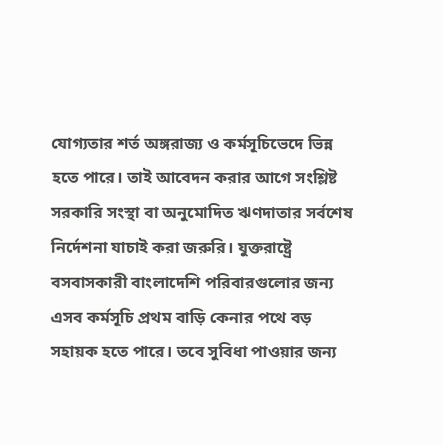যোগ্যতার শর্ত অঙ্গরাজ্য ও কর্মসূচিভেদে ভিন্ন হতে পারে। তাই আবেদন করার আগে সংশ্লিষ্ট সরকারি সংস্থা বা অনুমোদিত ঋণদাতার সর্বশেষ নির্দেশনা যাচাই করা জরুরি। যুক্তরাষ্ট্রে বসবাসকারী বাংলাদেশি পরিবারগুলোর জন্য এসব কর্মসূচি প্রথম বাড়ি কেনার পথে বড় সহায়ক হতে পারে। তবে সুবিধা পাওয়ার জন্য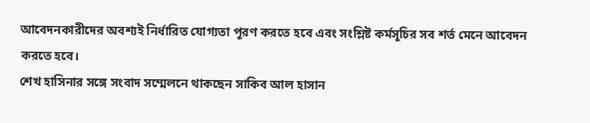আবেদনকারীদের অবশ্যই নির্ধারিত যোগ্যতা পূরণ করতে হবে এবং সংশ্লিষ্ট কর্মসূচির সব শর্ত মেনে আবেদন করতে হবে।
শেখ হাসিনার সঙ্গে সংবাদ সম্মেলনে থাকছেন সাকিব আল হাসান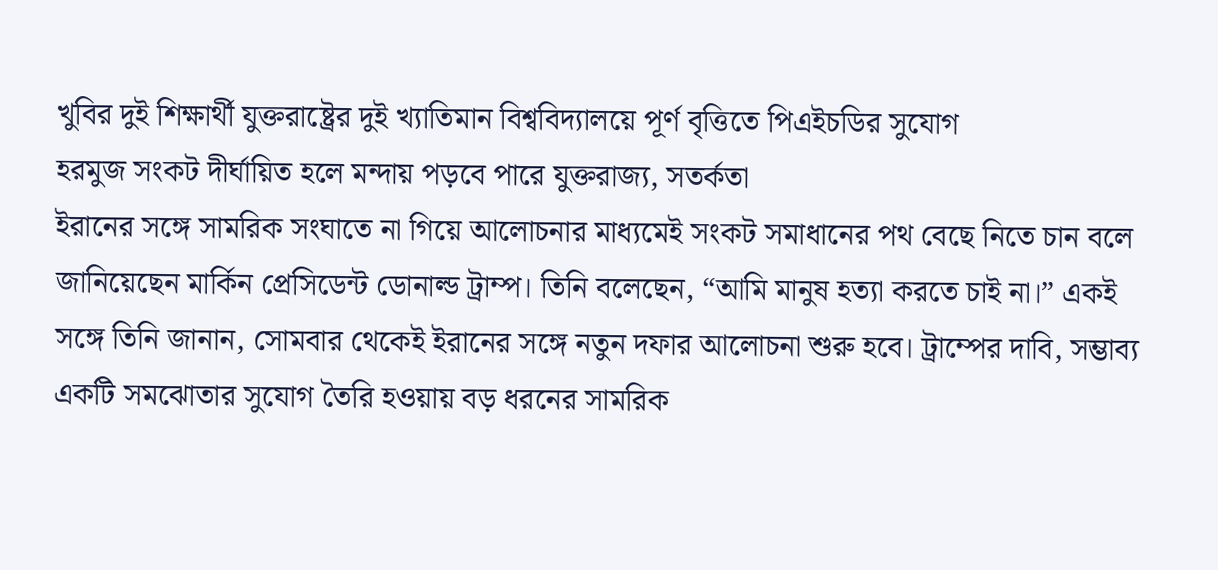খুবির দুই শিক্ষার্থী যুক্তরাষ্ট্রের দুই খ্যাতিমান বিশ্ববিদ্যালয়ে পূর্ণ বৃত্তিতে পিএইচডির সুযোগ
হরমুজ সংকট দীর্ঘায়িত হলে মন্দায় পড়বে পারে যুক্তরাজ্য, সতর্কতা
ইরানের সঙ্গে সামরিক সংঘাতে না গিয়ে আলোচনার মাধ্যমেই সংকট সমাধানের পথ বেছে নিতে চান বলে জানিয়েছেন মার্কিন প্রেসিডেন্ট ডোনাল্ড ট্রাম্প। তিনি বলেছেন, “আমি মানুষ হত্যা করতে চাই না।” একই সঙ্গে তিনি জানান, সোমবার থেকেই ইরানের সঙ্গে নতুন দফার আলোচনা শুরু হবে। ট্রাম্পের দাবি, সম্ভাব্য একটি সমঝোতার সুযোগ তৈরি হওয়ায় বড় ধরনের সামরিক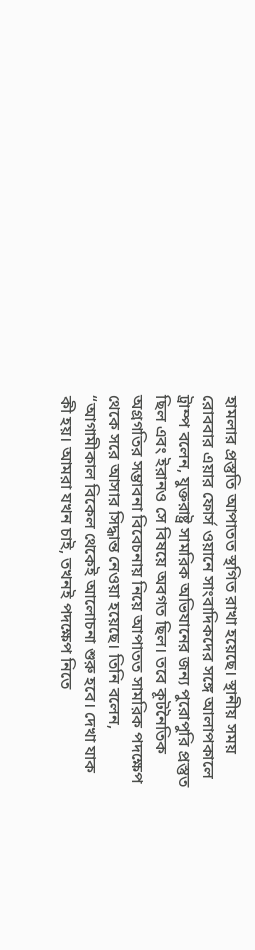হামলার প্রস্তুতি আপাতত স্থগিত রাখা হয়েছে। স্থানীয় সময় রোববার এয়ার ফোর্স ওয়ানে সাংবাদিকদের সঙ্গে আলাপকালে ট্রাম্প বলেন, যুক্তরাষ্ট্র সামরিক অভিযানের জন্য পুরোপুরি প্রস্তুত ছিল এবং ইরানও সে বিষয়ে অবগত ছিল। তবে কূটনৈতিক অগ্রগতির সম্ভাবনা বিবেচনায় নিয়ে আপাতত সামরিক পদক্ষেপ থেকে সরে আসার সিদ্ধান্ত নেওয়া হয়েছে। তিনি বলেন, “আগামীকাল বিকেল থেকেই আলোচনা শুরু হবে। দেখা যাক কী হয়। আমরা যখন চাই, তখনই পদক্ষেপ নিতে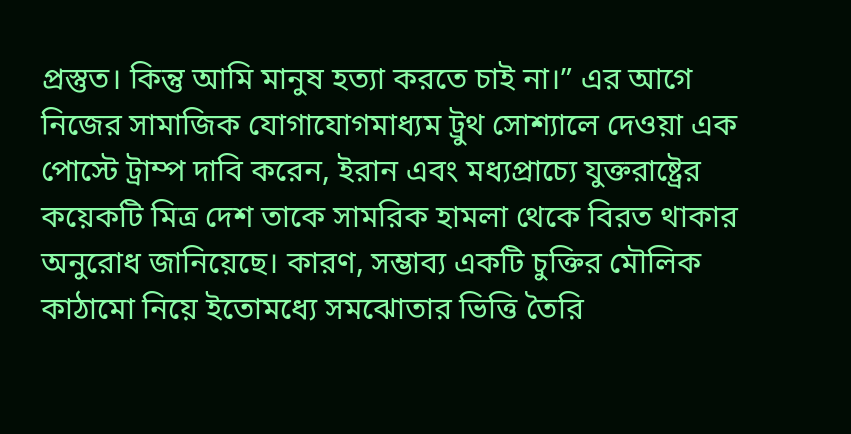প্রস্তুত। কিন্তু আমি মানুষ হত্যা করতে চাই না।” এর আগে নিজের সামাজিক যোগাযোগমাধ্যম ট্রুথ সোশ্যালে দেওয়া এক পোস্টে ট্রাম্প দাবি করেন, ইরান এবং মধ্যপ্রাচ্যে যুক্তরাষ্ট্রের কয়েকটি মিত্র দেশ তাকে সামরিক হামলা থেকে বিরত থাকার অনুরোধ জানিয়েছে। কারণ, সম্ভাব্য একটি চুক্তির মৌলিক কাঠামো নিয়ে ইতোমধ্যে সমঝোতার ভিত্তি তৈরি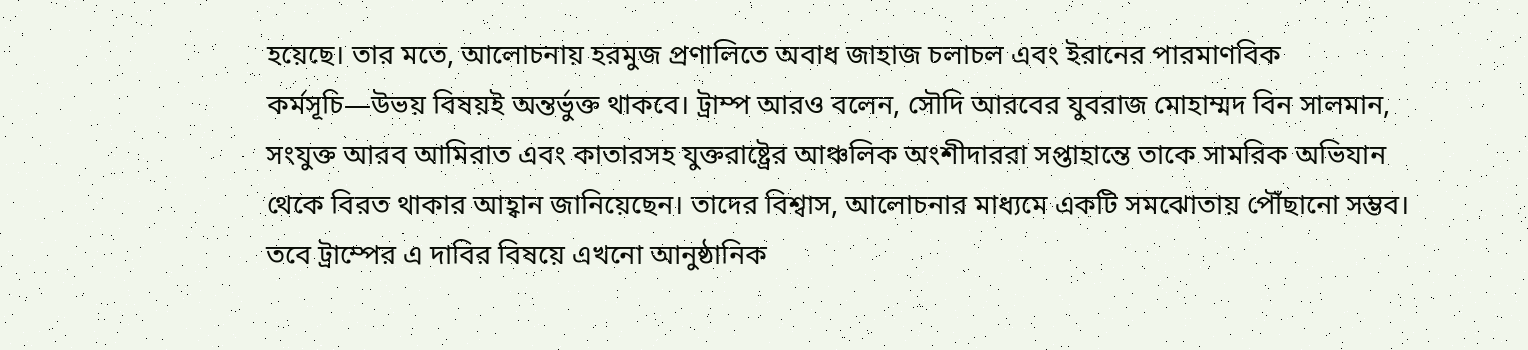হয়েছে। তার মতে, আলোচনায় হরমুজ প্রণালিতে অবাধ জাহাজ চলাচল এবং ইরানের পারমাণবিক কর্মসূচি—উভয় বিষয়ই অন্তর্ভুক্ত থাকবে। ট্রাম্প আরও বলেন, সৌদি আরবের যুবরাজ মোহাম্মদ বিন সালমান, সংযুক্ত আরব আমিরাত এবং কাতারসহ যুক্তরাষ্ট্রের আঞ্চলিক অংশীদাররা সপ্তাহান্তে তাকে সামরিক অভিযান থেকে বিরত থাকার আহ্বান জানিয়েছেন। তাদের বিশ্বাস, আলোচনার মাধ্যমে একটি সমঝোতায় পৌঁছানো সম্ভব। তবে ট্রাম্পের এ দাবির বিষয়ে এখনো আনুষ্ঠানিক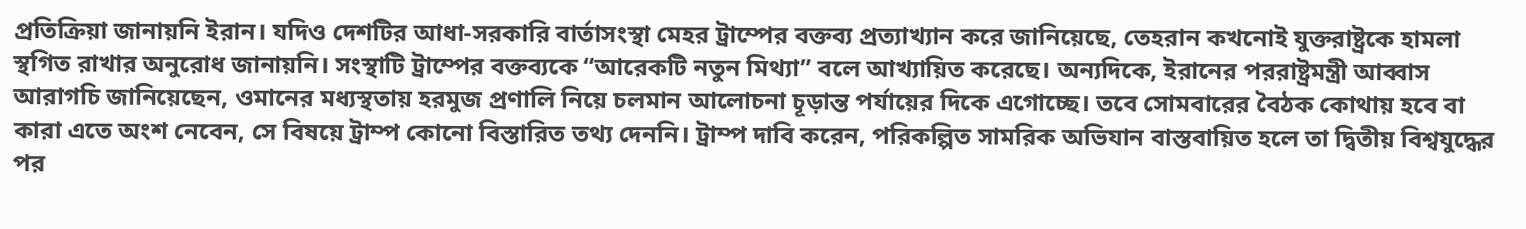প্রতিক্রিয়া জানায়নি ইরান। যদিও দেশটির আধা-সরকারি বার্তাসংস্থা মেহর ট্রাম্পের বক্তব্য প্রত্যাখ্যান করে জানিয়েছে, তেহরান কখনোই যুক্তরাষ্ট্রকে হামলা স্থগিত রাখার অনুরোধ জানায়নি। সংস্থাটি ট্রাম্পের বক্তব্যকে “আরেকটি নতুন মিথ্যা” বলে আখ্যায়িত করেছে। অন্যদিকে, ইরানের পররাষ্ট্রমন্ত্রী আব্বাস আরাগচি জানিয়েছেন, ওমানের মধ্যস্থতায় হরমুজ প্রণালি নিয়ে চলমান আলোচনা চূড়ান্ত পর্যায়ের দিকে এগোচ্ছে। তবে সোমবারের বৈঠক কোথায় হবে বা কারা এতে অংশ নেবেন, সে বিষয়ে ট্রাম্প কোনো বিস্তারিত তথ্য দেননি। ট্রাম্প দাবি করেন, পরিকল্পিত সামরিক অভিযান বাস্তবায়িত হলে তা দ্বিতীয় বিশ্বযুদ্ধের পর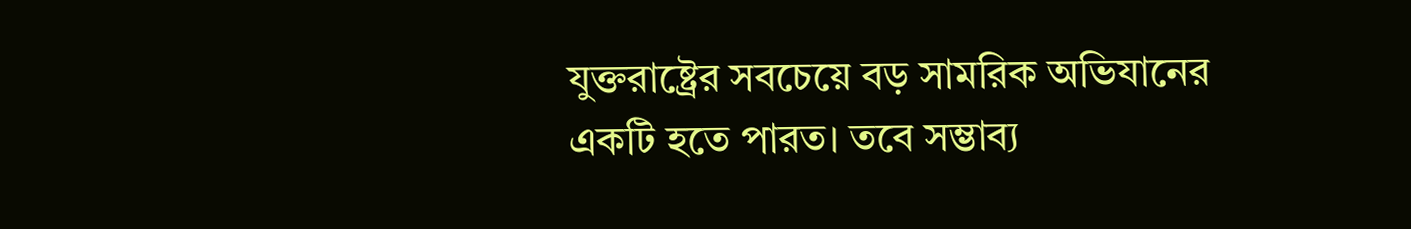যুক্তরাষ্ট্রের সবচেয়ে বড় সামরিক অভিযানের একটি হতে পারত। তবে সম্ভাব্য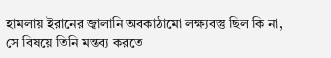হামলায় ইরানের জ্বালানি অবকাঠামো লক্ষ্যবস্তু ছিল কি না, সে বিষয়ে তিনি মন্তব্য করতে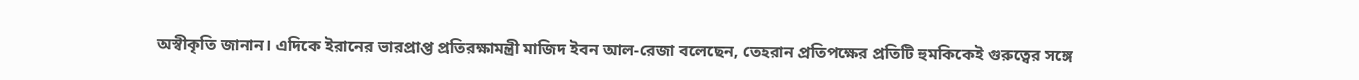অস্বীকৃতি জানান। এদিকে ইরানের ভারপ্রাপ্ত প্রতিরক্ষামন্ত্রী মাজিদ ইবন আল-রেজা বলেছেন, তেহরান প্রতিপক্ষের প্রতিটি হুমকিকেই গুরুত্বের সঙ্গে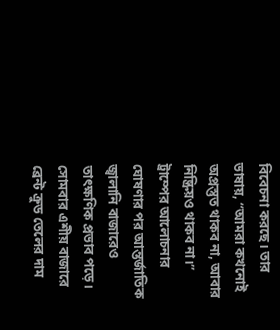বিবেচনা করছে। তার ভাষায়, “আমরা কখনোই অপ্রস্তুত থাকব না, আবার নিষ্ক্রিয়ও থাকব না।” ট্রাম্পের আলোচনার ঘোষণার পর আন্তর্জাতিক জ্বালানি বাজারেও তাৎক্ষণিক প্রভাব পড়ে। সোমবার এশীয় বাজারে ব্রেন্ট ক্রুড তেলের দাম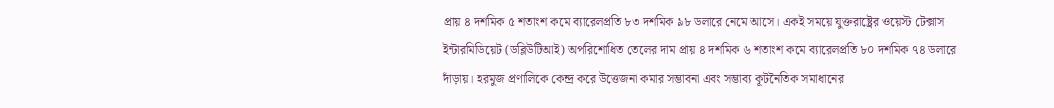প্রায় ৪ দশমিক ৫ শতাংশ কমে ব্যারেলপ্রতি ৮৩ দশমিক ৯৮ ডলারে নেমে আসে। একই সময়ে যুক্তরাষ্ট্রের ওয়েস্ট টেক্সাস ইন্টারমিডিয়েট (ডব্লিউটিআই) অপরিশোধিত তেলের দাম প্রায় ৪ দশমিক ৬ শতাংশ কমে ব্যারেলপ্রতি ৮০ দশমিক ৭৪ ডলারে দাঁড়ায়। হরমুজ প্রণালিকে কেন্দ্র করে উত্তেজনা কমার সম্ভাবনা এবং সম্ভাব্য কূটনৈতিক সমাধানের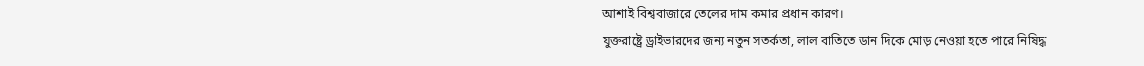আশাই বিশ্ববাজারে তেলের দাম কমার প্রধান কারণ।
যুক্তরাষ্ট্রে ড্রাইভারদের জন্য নতুন সতর্কতা, লাল বাতিতে ডান দিকে মোড় নেওয়া হতে পারে নিষিদ্ধ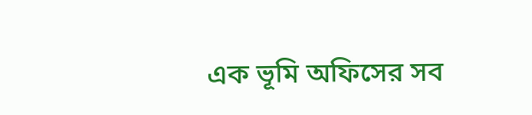এক ভূমি অফিসের সব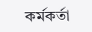কর্মকর্তা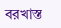বরখাস্ত